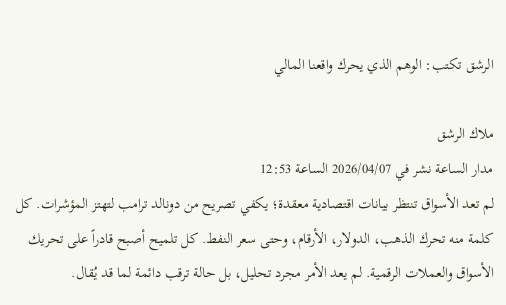الرشق تكتب: الوهم الذي يحرك واقعنا المالي

ملاك الرشق
مدار الساعة نشر في 2026/04/07 الساعة 12:53
لم تعد الأسواق تنتظر بيانات اقتصادية معقدة؛ يكفي تصريح من دونالد ترامب لتهتز المؤشرات. كل كلمة منه تحرك الذهب، الدولار، الأرقام، وحتى سعر النفط. كل تلميح أصبح قادراً على تحريك الأسواق والعملات الرقمية. لم يعد الأمر مجرد تحليل، بل حالة ترقب دائمة لما قد يُقال.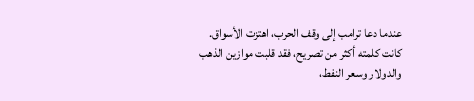عندما دعا ترامب إلى وقف الحرب، اهتزت الأسواق. كانت كلمته أكثر من تصريح، فقد قلبت موازين الذهب والدولار وسعر النفط،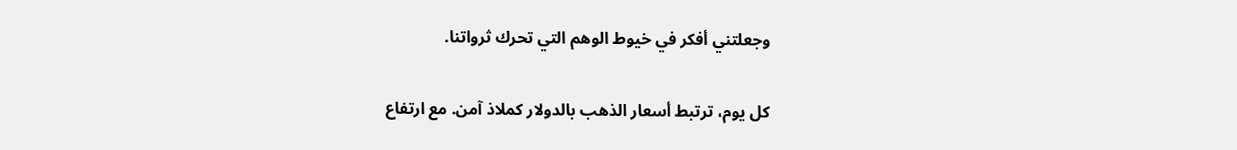وجعلتني أفكر في خيوط الوهم التي تحرك ثرواتنا.

كل يوم، ترتبط أسعار الذهب بالدولار كملاذ آمن. مع ارتفاع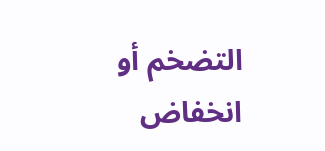التضخم أو انخفاض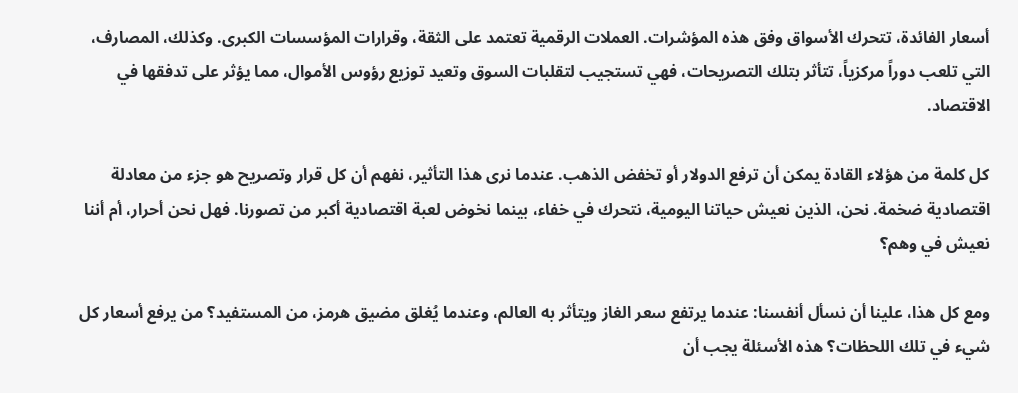أسعار الفائدة، تتحرك الأسواق وفق هذه المؤشرات. العملات الرقمية تعتمد على الثقة، وقرارات المؤسسات الكبرى. وكذلك، المصارف، التي تلعب دوراً مركزياً، تتأثر بتلك التصريحات، فهي تستجيب لتقلبات السوق وتعيد توزيع رؤوس الأموال، مما يؤثر على تدفقها في الاقتصاد.

كل كلمة من هؤلاء القادة يمكن أن ترفع الدولار أو تخفض الذهب. عندما نرى هذا التأثير، نفهم أن كل قرار وتصريح هو جزء من معادلة اقتصادية ضخمة. نحن، الذين نعيش حياتنا اليومية، نتحرك في خفاء، بينما نخوض لعبة اقتصادية أكبر من تصورنا. فهل نحن أحرار، أم أننا نعيش في وهم؟

ومع كل هذا، علينا أن نسأل أنفسنا: عندما يرتفع سعر الغاز ويتأثر به العالم، وعندما يُغلق مضيق هرمز، من المستفيد؟ من يرفع أسعار كل شيء في تلك اللحظات؟ هذه الأسئلة يجب أن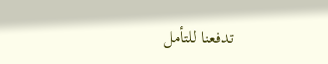تدفعنا للتأمل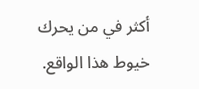أكثر في من يحرك خيوط هذا الواقع.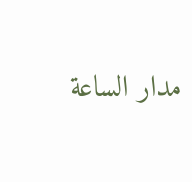مدار الساعة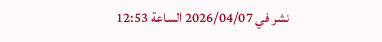نشر في 2026/04/07 الساعة 12:53